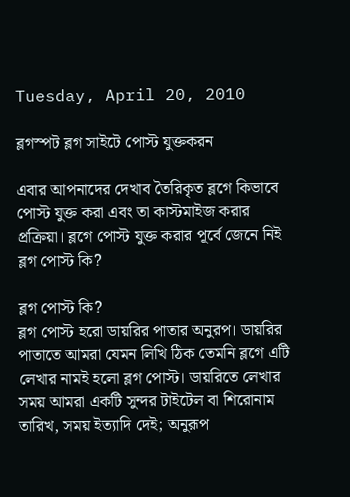Tuesday, April 20, 2010

ব্লগস্পট ব্লগ সাইটে পোস্ট যুক্তকরন

এবার আপনাদের দেখাব তৈরিকৃত ব্লগে কিভাবে পোস্ট যুক্ত করা এবং তা কাস্টমাইজ করার প্রক্রিয়া। ব্লগে পোস্ট যুক্ত করার পূর্বে জেনে নিই ব্লগ পোস্ট কি?

ব্লগ পোস্ট কি?
ব্লগ পোস্ট হরো ডায়রির পাতার অনুরপ। ডায়রির পাতাতে আমরা যেমন লিখি ঠিক তেমনি ব্লগে এটি লেখার নামই হলো ব্লগ পোস্ট। ডায়রিতে লেখার সময় আমরা একটি সুন্দর টাইটেল বা শিরোনাম তারিখ, সময় ইত্যাদি দেই; অনুরূপ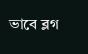ভাবে ব্লগ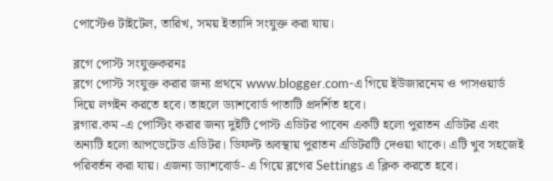পোস্টেও টাইটেল, তারিখ, সময় ইত্যাদি সংযুক্ত করা যায়।

ব্লগে পোস্ট সংযুক্তকরনঃ
ব্লগে পোস্ট সংযুক্ত করার জন্য প্রথমে www.blogger.com-এ গিয়ে ইউজারনেম ও পাসওয়ার্ড দিয়ে লগইন করতে হবে। তাহলে ড্যাশবোর্ড পাতাটি প্রদর্শিত হবে।
ব্লগার.কম -এ পোস্টিং করার জন্য দুইটি পোস্ট এডিটর পাবেন একটি হলো পুরাতন এডিটর এবং অন্যটি হলো আপডেটেড এডিটর। ডিফল্ট অবস্থায় পুরাতন এডিটরটি দেওয়া থাকে। এটি খুব সহজেই পরিবর্তন করা যায়। এজন্য ড্যাশবোর্ড- এ গিয়ে ব্লগের Settings এ ক্লিক করতে হবে।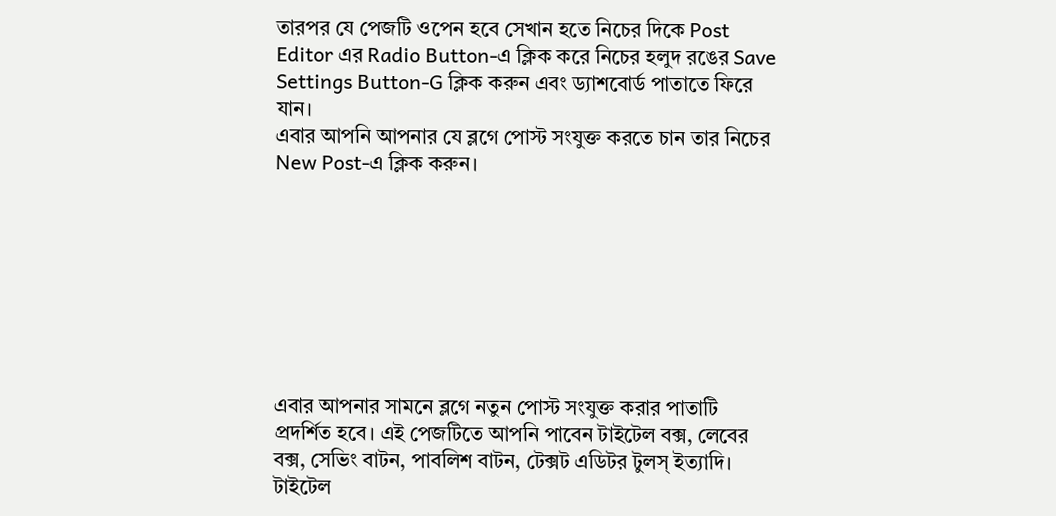তারপর যে পেজটি ওপেন হবে সেখান হতে নিচের দিকে Post Editor এর Radio Button-এ ক্লিক করে নিচের হলুদ রঙের Save Settings Button-G ক্লিক করুন এবং ড্যাশবোর্ড পাতাতে ফিরে যান।
এবার আপনি আপনার যে ব্লগে পোস্ট সংযুক্ত করতে চান তার নিচের New Post-এ ক্লিক করুন।








এবার আপনার সামনে ব্লগে নতুন পোস্ট সংযুক্ত করার পাতাটি প্রদর্শিত হবে। এই পেজটিতে আপনি পাবেন টাইটেল বক্স, লেবের বক্স, সেভিং বাটন, পাবলিশ বাটন, টেক্সট এডিটর টুলস্‌ ইত্যাদি। টাইটেল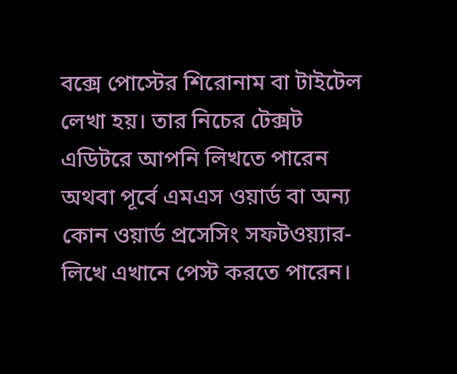বক্সে পোস্টের শিরোনাম বা টাইটেল লেখা হয়। তার নিচের টেক্সট এডিটরে আপনি লিখতে পারেন অথবা পূর্বে এমএস ওয়ার্ড বা অন্য কোন ওয়ার্ড প্রসেসিং সফটওয়্যার- লিখে এখানে পেস্ট করতে পারেন।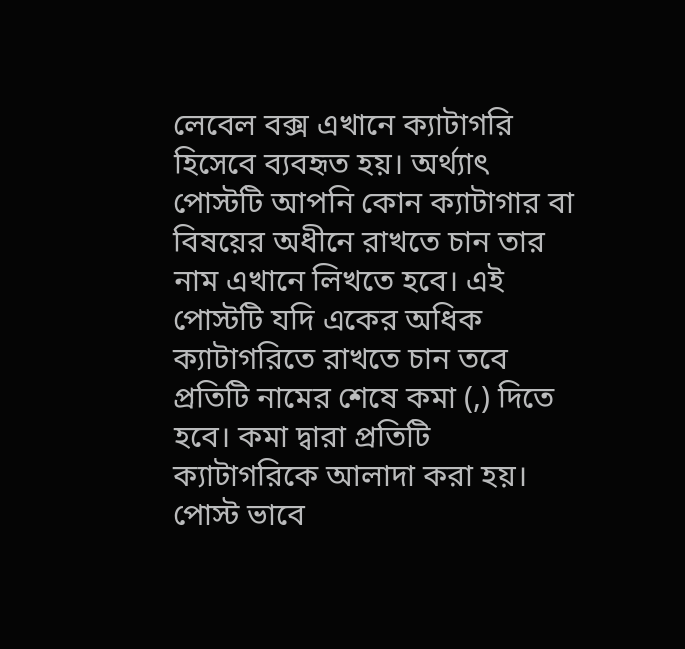লেবেল বক্স এখানে ক্যাটাগরি হিসেবে ব্যবহৃত হয়। অর্থ্যাৎ পোস্টটি আপনি কোন ক্যাটাগার বা বিষয়ের অধীনে রাখতে চান তার নাম এখানে লিখতে হবে। এই পোস্টটি যদি একের অধিক ক্যাটাগরিতে রাখতে চান তবে প্রতিটি নামের শেষে কমা (,) দিতে হবে। কমা দ্বারা প্রতিটি ক্যাটাগরিকে আলাদা করা হয়। পোস্ট ভাবে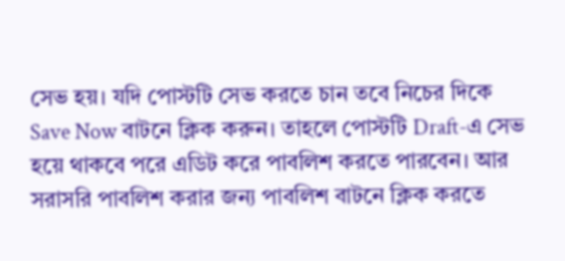সেভ হয়। যদি পোস্টটি সেভ করতে চান তবে নিচের দিকে Save Now বাটনে ক্লিক করুন। তাহলে পোস্টটি Draft-এ সেভ হয়ে থাকবে পরে এডিট করে পাবলিশ করতে পারবেন। আর সরাসরি পাবলিশ করার জন্য পাবলিশ বাটনে ক্লিক করতে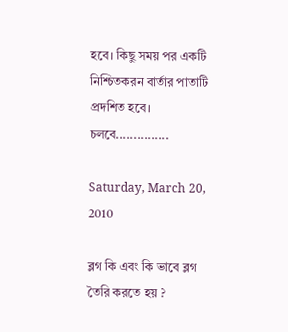হবে। কিছু সময় পর একটি নিশ্চিতকরন বার্তার পাতাটি প্রদশিত হবে। চলবে...............

Saturday, March 20, 2010

ব্লগ কি এবং কি ভাবে ব্লগ তৈরি করতে হয় ?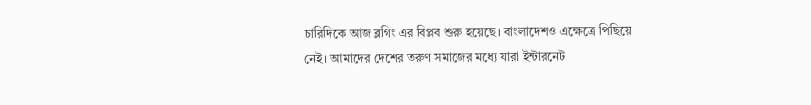চারিদিকে আজ ব্লগিং এর বিপ্লব শুরু হয়েছে। বাংলাদেশও এক্ষেত্রে পিছিয়ে নেই। আমাদের দেশের তরুণ সমাজের মধ্যে যারা ইন্টারনেট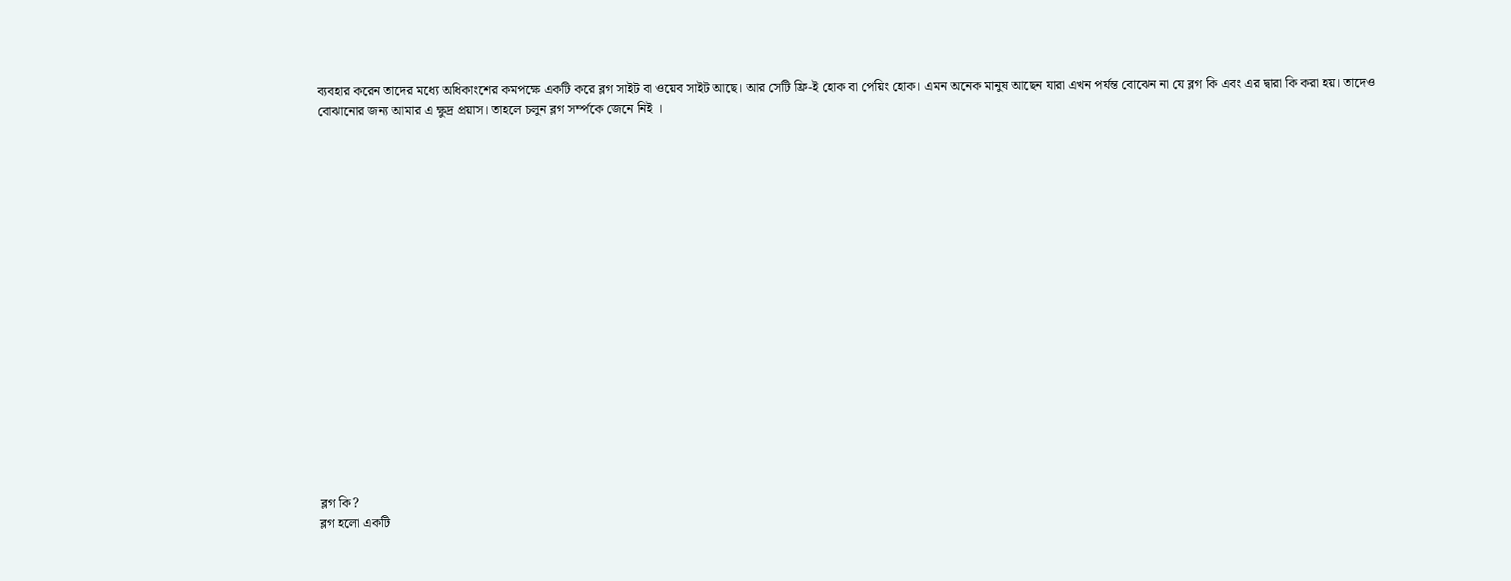ব্যবহার করেন তাদের মধ্যে অধিকাংশের কমপক্ষে একটি করে ব্লগ সাইট বা ওয়েব সাইট আছে। আর সেটি ফ্রি-ই হোক বা পেয়িং হোক। এমন অনেক মানুষ আছেন যারা এখন পর্যন্ত বোঝেন না যে ব্লগ কি এবং এর দ্বারা কি করা হয়। তাদেও বোঝানোর জন্য আমার এ ক্ষুদ্র প্রয়াস। তাহলে চলুন ব্লগ সর্ম্পকে জেনে নিই ।


















ব্লগ কি?
ব্লগ হলো একটি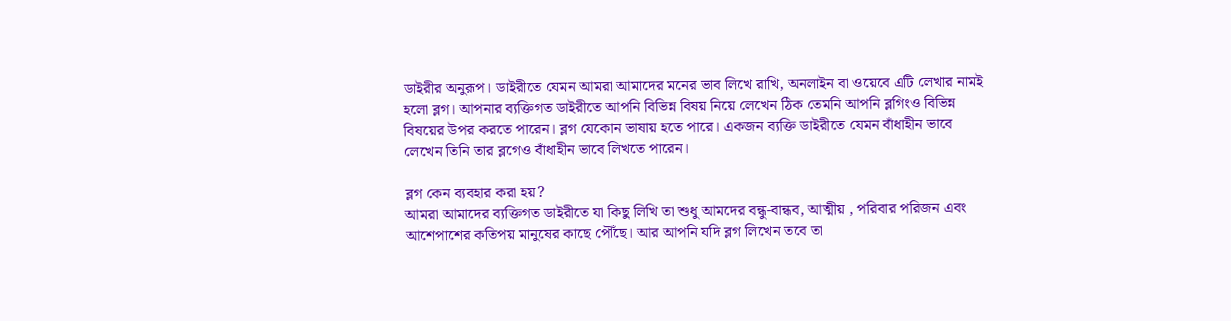ডাইরীর অনুরূপ। ডাইরীতে যেমন আমরা আমাদের মনের ভাব লিখে রাখি, অনলাইন বা ওয়েবে এটি লেখার নামই হলো ব্লগ। আপনার ব্যক্তিগত ডাইরীতে আপনি বিভিন্ন বিষয় নিয়ে লেখেন ঠিক তেমনি আপনি ব্লগিংও বিভিন্ন বিষয়ের উপর করতে পারেন। ব্লগ যেকোন ভাষায় হতে পারে। একজন ব্যক্তি ডাইরীতে যেমন বাঁধাহীন ভাবে লেখেন তিনি তার ব্লগেও বাঁধাহীন ভাবে লিখতে পারেন।

ব্লগ কেন ব্যবহার করা হয়?
আমরা আমাদের ব্যক্তিগত ডাইরীতে যা কিছু লিখি তা শুধু আমদের বন্ধু-বান্ধব, আত্মীয় , পরিবার পরিজন এবং আশেপাশের কতিপয় মানুষের কাছে পৌঁছে। আর আপনি যদি ব্লগ লিখেন তবে তা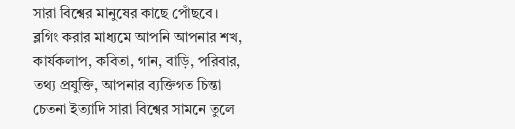সারা বিশ্বের মানুষের কাছে পোঁছবে। ব্লগিং করার মাধ্যমে আপনি আপনার শখ, কার্যকলাপ, কবিতা, গান, বাড়ি, পরিবার, তথ্য প্রযুক্তি, আপনার ব্যক্তিগত চিন্তা চেতনা ইত্যাদি সারা বিশ্বের সামনে তুলে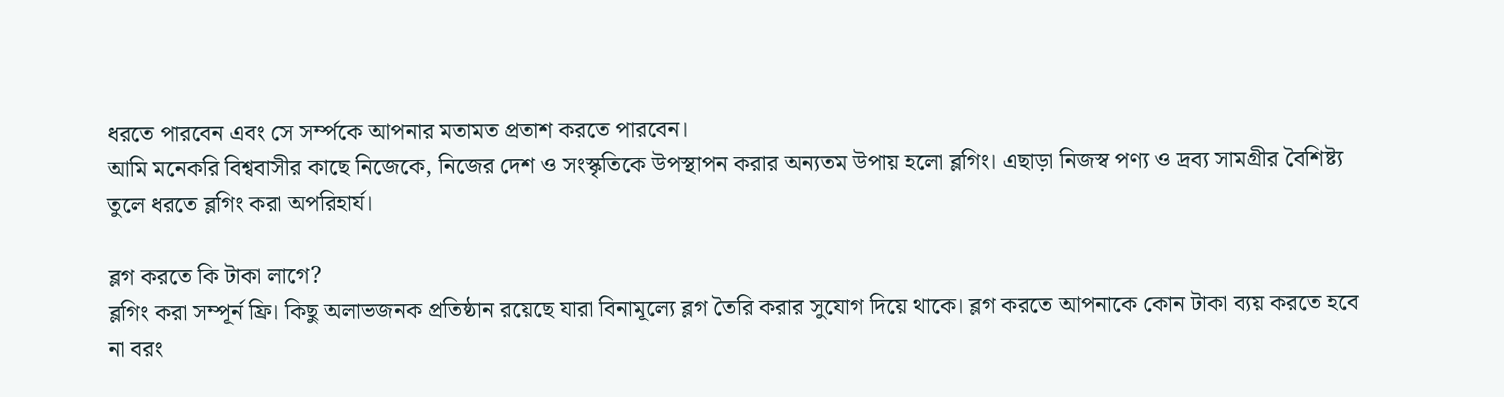ধরতে পারবেন এবং সে সর্ম্পকে আপনার মতামত প্রতাশ করতে পারবেন।
আমি মনেকরি বিশ্ববাসীর কাছে নিজেকে, নিজের দেশ ও সংস্কৃতিকে উপস্থাপন করার অন্যতম উপায় হলো ব্লগিং। এছাড়া নিজস্ব পণ্য ও দ্রব্য সামগ্রীর বৈশিষ্ট্য তুলে ধরতে ব্লগিং করা অপরিহার্য।

ব্লগ করতে কি টাকা লাগে?
ব্লগিং করা সম্পূর্ন ফ্রি। কিছু অলাভজনক প্রতিষ্ঠান রয়েছে যারা বিনামূল্যে ব্লগ তৈরি করার সুযোগ দিয়ে থাকে। ব্লগ করতে আপনাকে কোন টাকা ব্যয় করতে হবে না বরং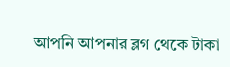আপনি আপনার ব্লগ থেকে টাকা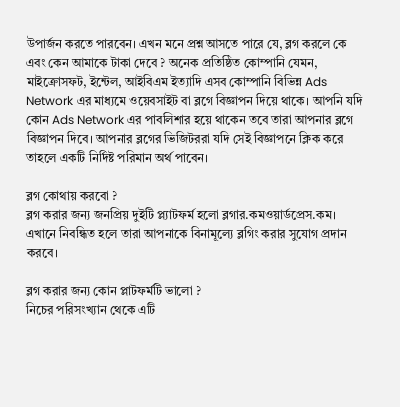উপার্জন করতে পারবেন। এখন মনে প্রশ্ন আসতে পারে যে, ব্লগ করলে কে এবং কেন আমাকে টাকা দেবে ? অনেক প্রতিষ্ঠিত কোম্পানি যেমন, মাইক্রোসফট, ইন্টেল, আইবিএম ইত্যাদি এসব কোম্পানি বিভিন্ন Ads Network এর মাধ্যমে ওয়েবসাইট বা ব্লগে বিজ্ঞাপন দিয়ে থাকে। আপনি যদি কোন Ads Network এর পাবলিশার হয়ে থাকেন তবে তারা আপনার ব্লগে বিজ্ঞাপন দিবে। আপনার ব্লগের ভিজিটররা যদি সেই বিজ্ঞাপনে ক্লিক করে তাহলে একটি নির্দিষ্ট পরিমান অর্থ পাবেন।

ব্লগ কোথায় করবো ?
ব্লগ করার জন্য জনপ্রিয় দুইটি প্ল্যাটফর্ম হলো ব্লগার.কমওয়ার্ডপ্রেস.কম। এখানে নিবন্ধিত হলে তারা আপনাকে বিনামূল্যে ব্লগিং করার সুযোগ প্রদান করবে।

ব্লগ করার জন্য কোন প্লাটফর্মটি ভালো ?
নিচের পরিসংখ্যান থেকে এটি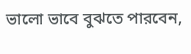ভালো ভাবে বুঝতে পারবেন,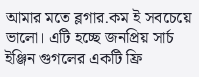আমার মতে ব্লগার.কম ই সবচেয়ে ভালো। এটি হচ্ছে জনপ্রিয় সার্চ ইঞ্জিন গুগলের একটি ফ্রি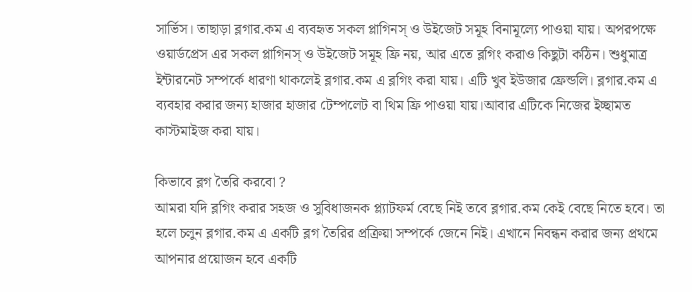সার্ভিস। তাছাড়া ব্লগার.কম এ ব্যবহৃত সকল প্লাগিনস্‌ ও উইজেট সমূহ বিনামূল্যে পাওয়া যায়। অপরপক্ষে ওয়ার্ডপ্রেস এর সকল প্লাগিনস্‌ ও উইজেট সমূহ ফ্রি নয়, আর এতে ব্লগিং করাও কিছুটা কঠিন। শুধুমাত্র ইন্টারনেট সম্পর্কে ধারণা থাকলেই ব্লগার.কম এ ব্লগিং করা যায়। এটি খুব ইউজার ফ্রেন্ডলি। ব্লগার.কম এ ব্যবহার করার জন্য হাজার হাজার টেম্পলেট বা থিম ফ্রি পাওয়া যায়।আবার এটিকে নিজের ইচ্ছামত কাস্টমাইজ করা যায়।

কিভাবে ব্লগ তৈরি করবো ?
আমরা যদি ব্লগিং করার সহজ ও সুবিধাজনক প্ল্যাটফর্ম বেছে নিই তবে ব্লগার.কম কেই বেছে নিতে হবে। তা হলে চলুন ব্লগার.কম এ একটি ব্লগ তৈরির প্রক্রিয়া সম্পর্কে জেনে নিই। এখানে নিবন্ধন করার জন্য প্রথমে আপনার প্রয়োজন হবে একটি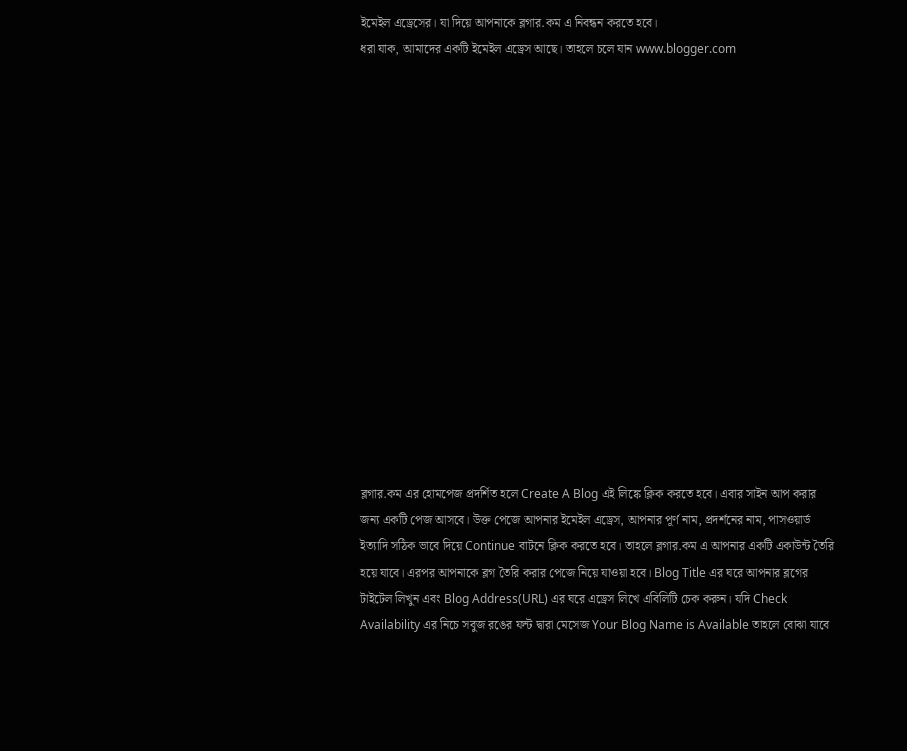ইমেইল এড্রেসের। যা দিয়ে আপনাকে ব্লগার.কম এ নিবন্ধন করতে হবে।
ধরা যাক, আমাদের একটি ইমেইল এড্রেস আছে। তাহলে চলে যান www.blogger.com
















ব্লগার.কম এর হোমপেজ প্রদর্শিত হলে Create A Blog এই লিঙ্কে ক্লিক করতে হবে। এবার সাইন আপ করার জন্য একটি পেজ আসবে। উক্ত পেজে আপনার ইমেইল এড্রেস, আপনার পূর্ণ নাম, প্রদর্শনের নাম, পাসওয়ার্ড ইত্যাদি সঠিক ভাবে দিয়ে Continue বাটনে ক্লিক করতে হবে। তাহলে ব্লগার.কম এ আপনার একটি একাউন্ট তৈরি হয়ে যাবে। এরপর আপনাকে ব্লগ তৈরি করার পেজে নিয়ে যাওয়া হবে। Blog Title এর ঘরে আপনার ব্লগের টাইটেল লিখুন এবং Blog Address(URL) এর ঘরে এড্রেস লিখে এবিলিটি চেক করুন। যদি Check Availability এর নিচে সবুজ রঙের ফন্ট দ্বারা মেসেজ Your Blog Name is Available তাহলে বোঝা যাবে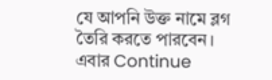যে আপনি উক্ত নামে ব্লগ তৈরি করতে পারবেন। এবার Continue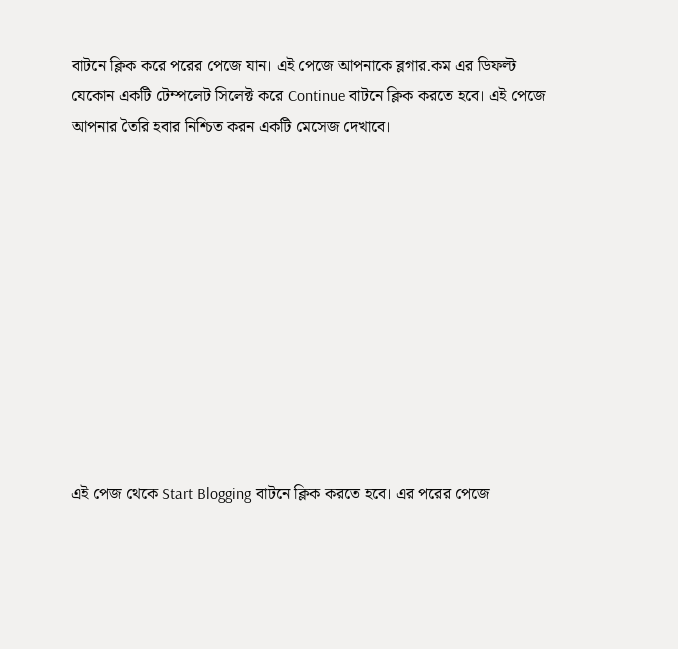বাটনে ক্লিক করে পরের পেজে যান। এই পেজে আপনাকে ব্লগার.কম এর ডিফল্ট যেকোন একটি টেম্পলেট সিলেক্ট করে Continue বাটনে ক্লিক করতে হবে। এই পেজে আপনার তৈরি হবার নিশ্চিত করন একটি মেসেজ দেখাবে।











এই পেজ থেকে Start Blogging বাটনে ক্লিক করতে হবে। এর পরের পেজে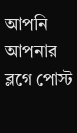আপনি আপনার ব্লগে পোস্ট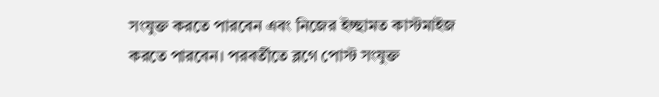সংযুক্ত করতে পারবেন এবং নিজের ইচ্ছামত কাস্টমাইজ করতে পারবেন। পরবর্তীতে ব্লগে পোস্ট সংযুক্ত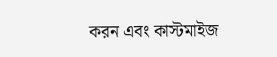করন এবং কাস্টমাইজ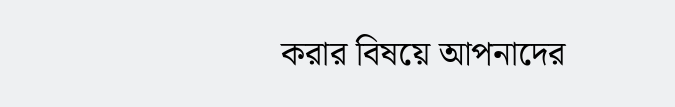করার বিষয়ে আপনাদের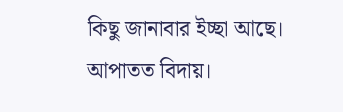কিছু জানাবার ইচ্ছা আছে। আপাতত বিদায়।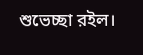শুভেচ্ছা রইল।